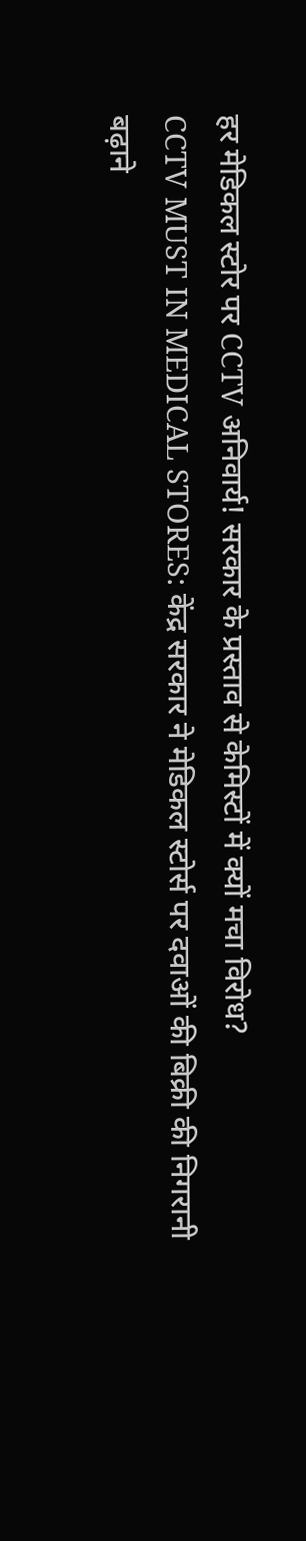हर मेडिकल स्टोर पर CCTV अनिवार्य! सरकार के प्रस्ताव से केमिस्टों में क्यों मचा विरोध?
CCTV MUST IN MEDICAL STORES: केंद्र सरकार ने मेडिकल स्टोर्स पर दवाओं की बिक्री की निगरानी बढ़ाने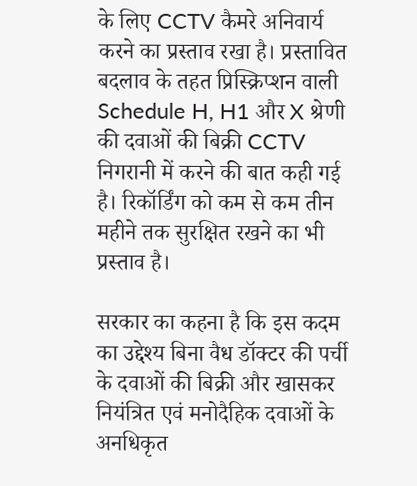के लिए CCTV कैमरे अनिवार्य करने का प्रस्ताव रखा है। प्रस्तावित बदलाव के तहत प्रिस्क्रिप्शन वाली Schedule H, H1 और X श्रेणी की दवाओं की बिक्री CCTV निगरानी में करने की बात कही गई है। रिकॉर्डिंग को कम से कम तीन महीने तक सुरक्षित रखने का भी प्रस्ताव है।

सरकार का कहना है कि इस कदम का उद्देश्य बिना वैध डॉक्टर की पर्ची के दवाओं की बिक्री और खासकर नियंत्रित एवं मनोदैहिक दवाओं के अनधिकृत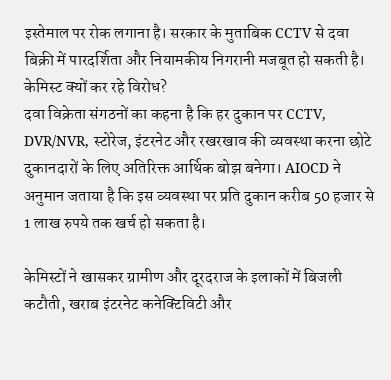इस्तेमाल पर रोक लगाना है। सरकार के मुताबिक CCTV से दवा बिक्री में पारदर्शिता और नियामकीय निगरानी मजबूत हो सकती है।
केमिस्ट क्यों कर रहे विरोध?
दवा विक्रेता संगठनों का कहना है कि हर दुकान पर CCTV, DVR/NVR, स्टोरेज, इंटरनेट और रखरखाव की व्यवस्था करना छोटे दुकानदारों के लिए अतिरिक्त आर्थिक बोझ बनेगा। AIOCD ने अनुमान जताया है कि इस व्यवस्था पर प्रति दुकान करीब 50 हजार से 1 लाख रुपये तक खर्च हो सकता है।

केमिस्टों ने खासकर ग्रामीण और दूरदराज के इलाकों में बिजली कटौती, खराब इंटरनेट कनेक्टिविटी और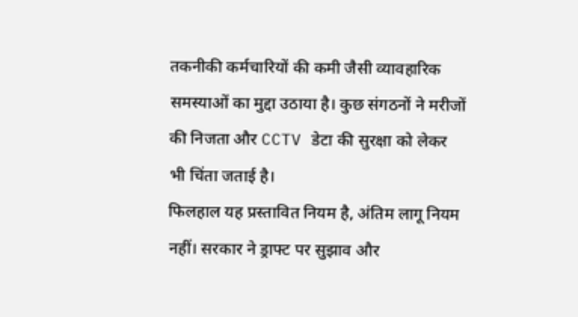तकनीकी कर्मचारियों की कमी जैसी व्यावहारिक समस्याओं का मुद्दा उठाया है। कुछ संगठनों ने मरीजों की निजता और CCTV डेटा की सुरक्षा को लेकर भी चिंता जताई है।
फिलहाल यह प्रस्तावित नियम है, अंतिम लागू नियम नहीं। सरकार ने ड्राफ्ट पर सुझाव और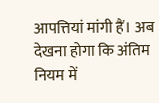आपत्तियां मांगी हैं। अब देखना होगा कि अंतिम नियम में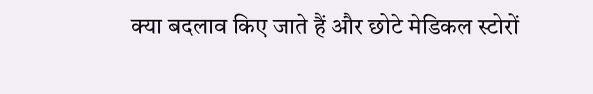क्या बदलाव किए जाते हैं और छोटे मेडिकल स्टोरों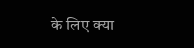के लिए क्या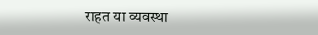राहत या व्यवस्था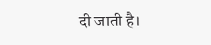दी जाती है।